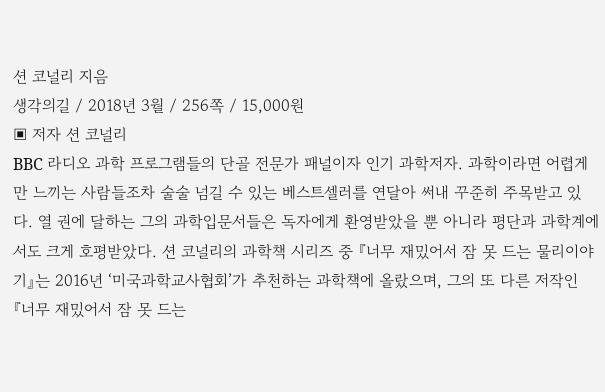션 코널리 지음
생각의길 / 2018년 3월 / 256쪽 / 15,000원
▣ 저자 션 코널리
BBC 라디오 과학 프로그램들의 단골 전문가 패널이자 인기 과학저자. 과학이라면 어렵게만 느끼는 사람들조차 술술 넘길 수 있는 베스트셀러를 연달아 써내 꾸준히 주목받고 있다. 열 권에 달하는 그의 과학입문서들은 독자에게 환영받았을 뿐 아니라 평단과 과학계에서도 크게 호평받았다. 션 코널리의 과학책 시리즈 중 『너무 재밌어서 잠 못 드는 물리이야기』는 2016년 ‘미국과학교사협회’가 추천하는 과학책에 올랐으며, 그의 또 다른 저작인 『너무 재밌어서 잠 못 드는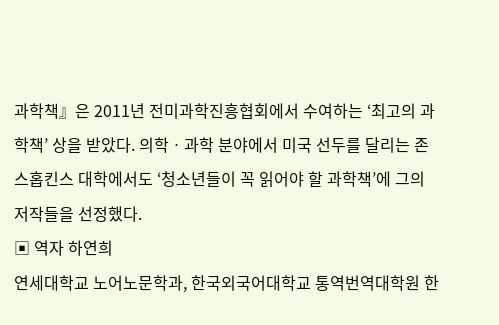과학책』은 2011년 전미과학진흥협회에서 수여하는 ‘최고의 과학책’ 상을 받았다. 의학ㆍ과학 분야에서 미국 선두를 달리는 존스홉킨스 대학에서도 ‘청소년들이 꼭 읽어야 할 과학책’에 그의 저작들을 선정했다.
▣ 역자 하연희
연세대학교 노어노문학과, 한국외국어대학교 통역번역대학원 한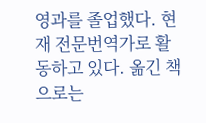영과를 졸업했다. 현재 전문번역가로 활동하고 있다. 옮긴 책으로는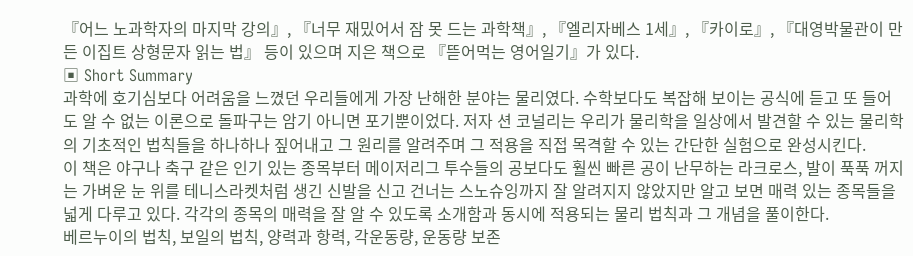『어느 노과학자의 마지막 강의』, 『너무 재밌어서 잠 못 드는 과학책』, 『엘리자베스 1세』, 『카이로』, 『대영박물관이 만든 이집트 상형문자 읽는 법』 등이 있으며 지은 책으로 『뜯어먹는 영어일기』가 있다.
▣ Short Summary
과학에 호기심보다 어려움을 느꼈던 우리들에게 가장 난해한 분야는 물리였다. 수학보다도 복잡해 보이는 공식에 듣고 또 들어도 알 수 없는 이론으로 돌파구는 암기 아니면 포기뿐이었다. 저자 션 코널리는 우리가 물리학을 일상에서 발견할 수 있는 물리학의 기초적인 법칙들을 하나하나 짚어내고 그 원리를 알려주며 그 적용을 직접 목격할 수 있는 간단한 실험으로 완성시킨다.
이 책은 야구나 축구 같은 인기 있는 종목부터 메이저리그 투수들의 공보다도 훨씬 빠른 공이 난무하는 라크로스, 발이 푹푹 꺼지는 가벼운 눈 위를 테니스라켓처럼 생긴 신발을 신고 건너는 스노슈잉까지 잘 알려지지 않았지만 알고 보면 매력 있는 종목들을 넓게 다루고 있다. 각각의 종목의 매력을 잘 알 수 있도록 소개함과 동시에 적용되는 물리 법칙과 그 개념을 풀이한다.
베르누이의 법칙, 보일의 법칙, 양력과 항력, 각운동량, 운동량 보존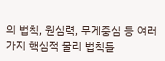의 법칙, 원심력, 무게중심 등 여러 가지 핵심적 물리 법칙들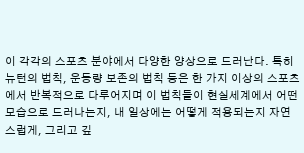이 각각의 스포츠 분야에서 다양한 양상으로 드러난다. 특히 뉴턴의 법칙, 운동량 보존의 법칙 등은 한 가지 이상의 스포츠에서 반복적으로 다루어지며 이 법칙들이 현실세계에서 어떤 모습으로 드러나는지, 내 일상에는 어떻게 적용되는지 자연스럽게, 그리고 깊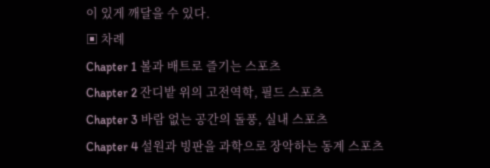이 있게 깨달을 수 있다.
▣ 차례
Chapter 1 볼과 배트로 즐기는 스포츠
Chapter 2 잔디밭 위의 고전역학, 필드 스포츠
Chapter 3 바람 없는 공간의 돌풍, 실내 스포츠
Chapter 4 설원과 빙판을 과학으로 장악하는 동계 스포츠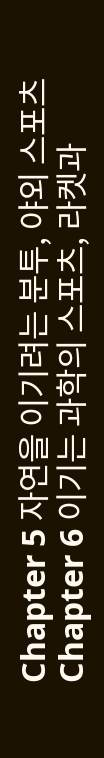Chapter 5 자연을 이기려는 분투, 야외 스포츠
Chapter 6 이기는 과학의 스포츠, 라켓과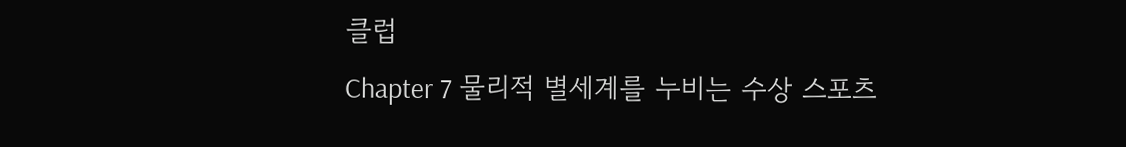클럽
Chapter 7 물리적 별세계를 누비는 수상 스포츠